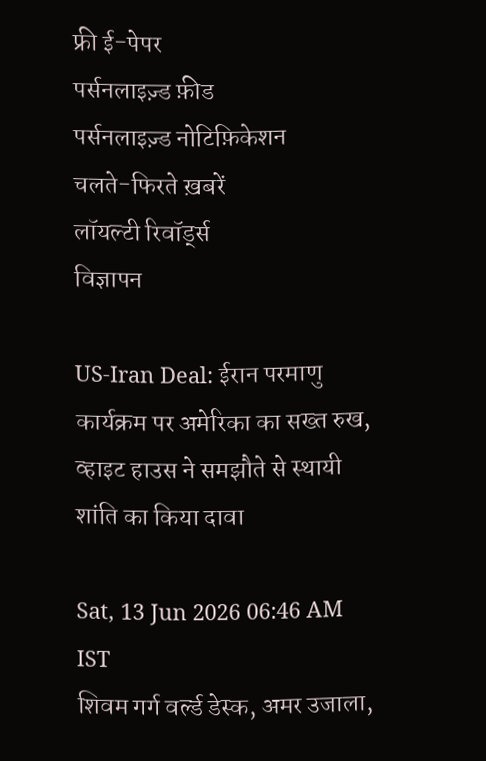फ्री ई-पेपर
पर्सनलाइज़्ड फ़ीड
पर्सनलाइज़्ड नोटिफ़िकेशन
चलते-फिरते ख़बरें
लॉयल्टी रिवॉर्ड्स
विज्ञापन

US-Iran Deal: ईरान परमाणु कार्यक्रम पर अमेरिका का सख्त रुख, व्हाइट हाउस ने समझौते से स्थायी शांति का किया दावा

Sat, 13 Jun 2026 06:46 AM IST
शिवम गर्ग वर्ल्ड डेस्क, अमर उजाला,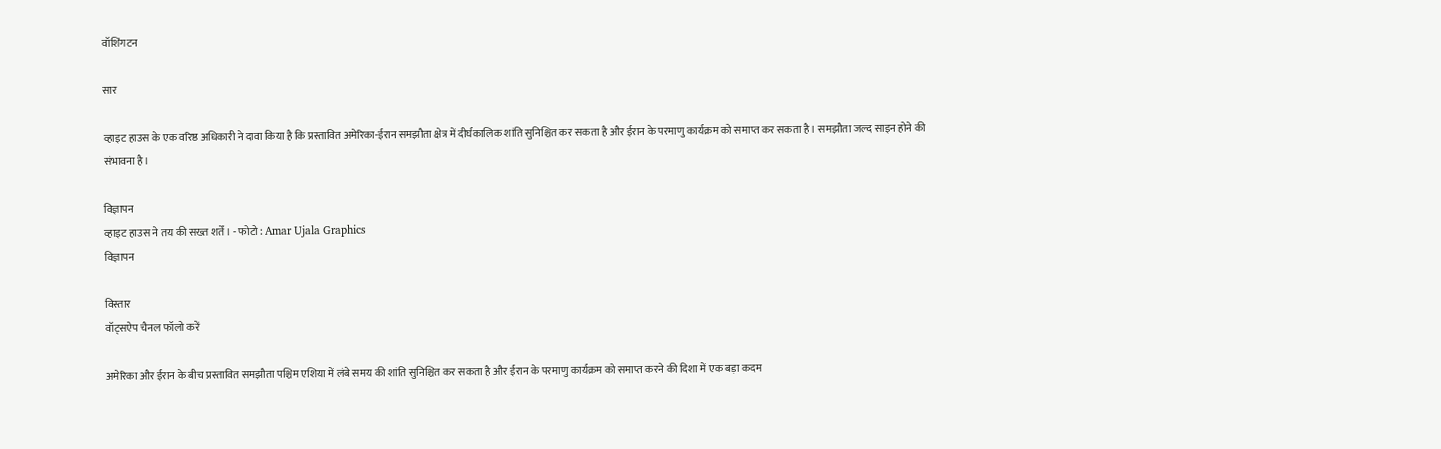वॉशिंगटन

सार

व्हाइट हाउस के एक वरिष्ठ अधिकारी ने दावा किया है कि प्रस्तावित अमेरिका-ईरान समझौता क्षेत्र में दीर्घकालिक शांति सुनिश्चित कर सकता है और ईरान के परमाणु कार्यक्रम को समाप्त कर सकता है। समझौता जल्द साइन होने की संभावना है।

विज्ञापन
व्हाइट हाउस ने तय की सख्त शर्तें। - फोटो : Amar Ujala Graphics
विज्ञापन

विस्तार
वॉट्सऐप चैनल फॉलो करें

अमेरिका और ईरान के बीच प्रस्तावित समझौता पश्चिम एशिया में लंबे समय की शांति सुनिश्चित कर सकता है और ईरान के परमाणु कार्यक्रम को समाप्त करने की दिशा में एक बड़ा कदम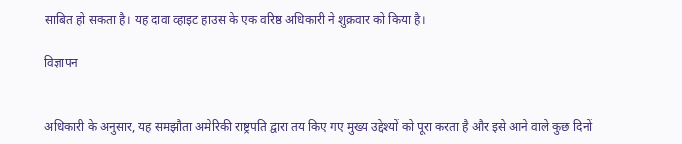साबित हो सकता है। यह दावा व्हाइट हाउस के एक वरिष्ठ अधिकारी ने शुक्रवार को किया है।

विज्ञापन


अधिकारी के अनुसार, यह समझौता अमेरिकी राष्ट्रपति द्वारा तय किए गए मुख्य उद्देश्यों को पूरा करता है और इसे आने वाले कुछ दिनों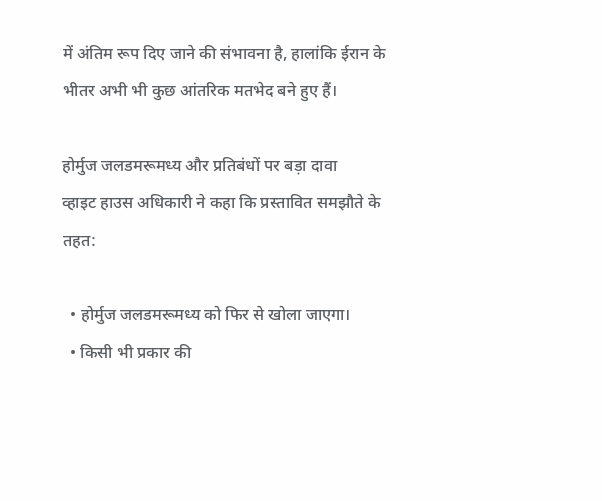में अंतिम रूप दिए जाने की संभावना है, हालांकि ईरान के भीतर अभी भी कुछ आंतरिक मतभेद बने हुए हैं।

होर्मुज जलडमरूमध्य और प्रतिबंधों पर बड़ा दावा
व्हाइट हाउस अधिकारी ने कहा कि प्रस्तावित समझौते के तहत:

  • होर्मुज जलडमरूमध्य को फिर से खोला जाएगा।
  • किसी भी प्रकार की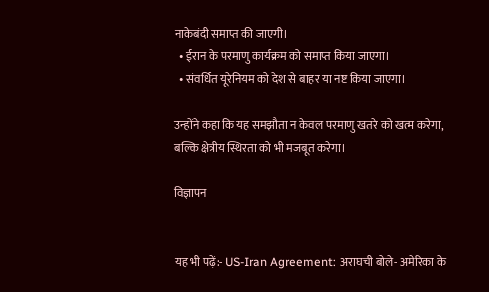नाकेबंदी समाप्त की जाएगी।
  • ईरान के परमाणु कार्यक्रम को समाप्त किया जाएगा।
  • संवर्धित यूरेनियम को देश से बाहर या नष्ट किया जाएगा।

उन्होंने कहा कि यह समझौता न केवल परमाणु खतरे को खत्म करेगा, बल्कि क्षेत्रीय स्थिरता को भी मजबूत करेगा।

विज्ञापन


यह भी पढ़ें:- US-Iran Agreement: अराघची बोले- अमेरिका के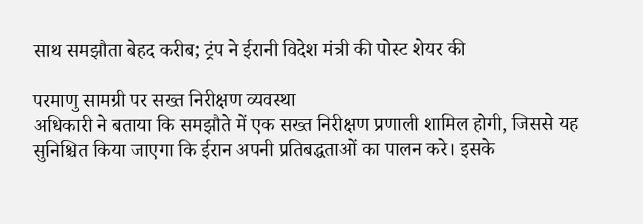साथ समझौता बेहद करीब; ट्रंप ने ईरानी विदेश मंत्री की पोस्ट शेयर की

परमाणु सामग्री पर सख्त निरीक्षण व्यवस्था
अधिकारी ने बताया कि समझौते में एक सख्त निरीक्षण प्रणाली शामिल होगी, जिससे यह सुनिश्चित किया जाएगा कि ईरान अपनी प्रतिबद्धताओं का पालन करे। इसके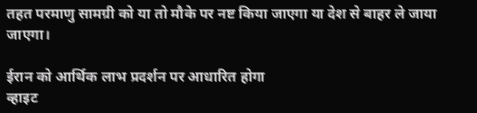तहत परमाणु सामग्री को या तो मौके पर नष्ट किया जाएगा या देश से बाहर ले जाया जाएगा।

ईरान को आर्थिक लाभ प्रदर्शन पर आधारित होगा
व्हाइट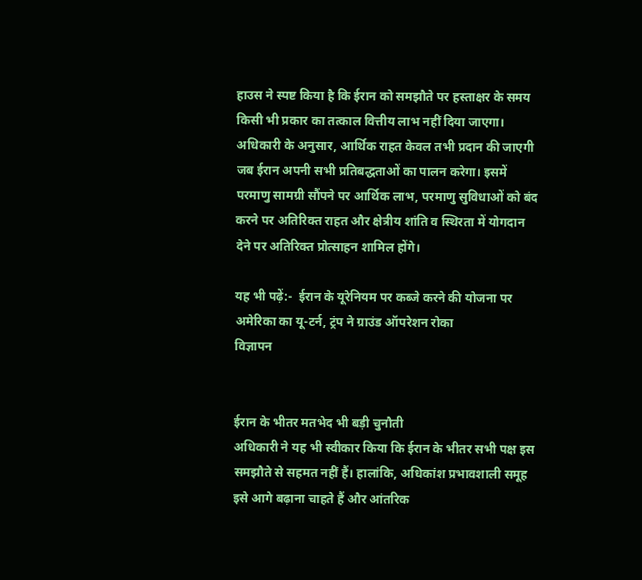हाउस ने स्पष्ट किया है कि ईरान को समझौते पर हस्ताक्षर के समय किसी भी प्रकार का तत्काल वित्तीय लाभ नहीं दिया जाएगा। अधिकारी के अनुसार, आर्थिक राहत केवल तभी प्रदान की जाएगी जब ईरान अपनी सभी प्रतिबद्धताओं का पालन करेगा। इसमें परमाणु सामग्री सौंपने पर आर्थिक लाभ, परमाणु सुविधाओं को बंद करने पर अतिरिक्त राहत और क्षेत्रीय शांति व स्थिरता में योगदान देने पर अतिरिक्त प्रोत्साहन शामिल होंगे।

यह भी पढ़ें:-  ईरान के यूरेनियम पर कब्जे करने की योजना पर अमेरिका का यू-टर्न, ट्रंप ने ग्राउंड ऑपरेशन रोका
विज्ञापन


ईरान के भीतर मतभेद भी बड़ी चुनौती
अधिकारी ने यह भी स्वीकार किया कि ईरान के भीतर सभी पक्ष इस समझौते से सहमत नहीं हैं। हालांकि, अधिकांश प्रभावशाली समूह इसे आगे बढ़ाना चाहते हैं और आंतरिक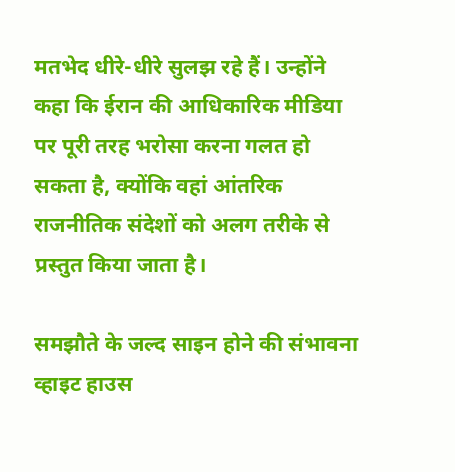मतभेद धीरे-धीरे सुलझ रहे हैं। उन्होंने कहा कि ईरान की आधिकारिक मीडिया पर पूरी तरह भरोसा करना गलत हो सकता है, क्योंकि वहां आंतरिक राजनीतिक संदेशों को अलग तरीके से प्रस्तुत किया जाता है।

समझौते के जल्द साइन होने की संभावना
व्हाइट हाउस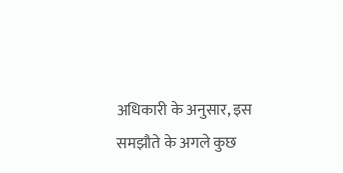अधिकारी के अनुसार, इस समझौते के अगले कुछ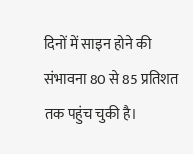दिनों में साइन होने की संभावना 80 से 85 प्रतिशत तक पहुंच चुकी है।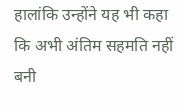हालांकि उन्होंने यह भी कहा कि अभी अंतिम सहमति नहीं बनी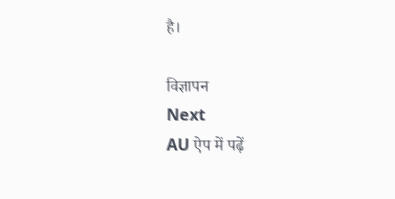है।

विज्ञापन
Next
AU ऐप में पढ़ें